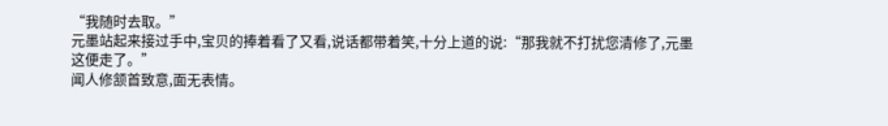“我随时去取。”
元墨站起来接过手中,宝贝的捧着看了又看,说话都带着笑,十分上道的说:“那我就不打扰您清修了,元墨这便走了。”
闻人修颔首致意,面无表情。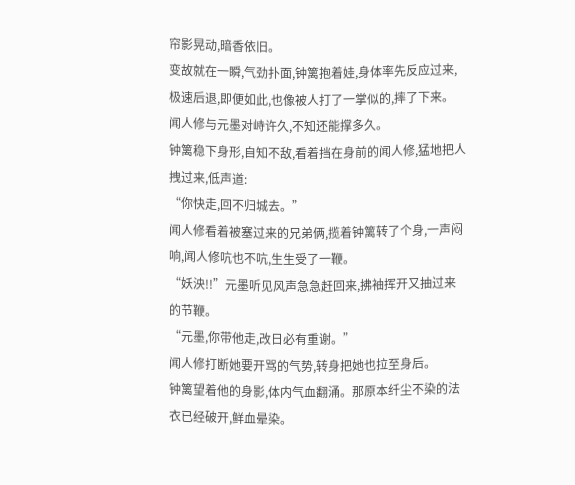帘影晃动,暗香依旧。
变故就在一瞬,气劲扑面,钟篱抱着娃,身体率先反应过来,极速后退,即便如此,也像被人打了一掌似的,摔了下来。
闻人修与元墨对峙许久,不知还能撑多久。
钟篱稳下身形,自知不敌,看着挡在身前的闻人修,猛地把人拽过来,低声道:
“你快走,回不归城去。”
闻人修看着被塞过来的兄弟俩,揽着钟篱转了个身,一声闷响,闻人修吭也不吭,生生受了一鞭。
“妖泱!!”元墨听见风声急急赶回来,拂袖挥开又抽过来的节鞭。
“元墨,你带他走,改日必有重谢。”
闻人修打断她要开骂的气势,转身把她也拉至身后。
钟篱望着他的身影,体内气血翻涌。那原本纤尘不染的法衣已经破开,鲜血晕染。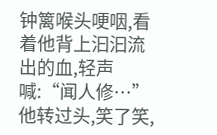钟篱喉头哽咽,看着他背上汩汩流出的血,轻声喊:“闻人修…”
他转过头,笑了笑,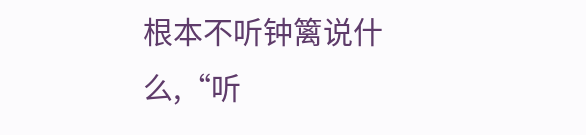根本不听钟篱说什么,“听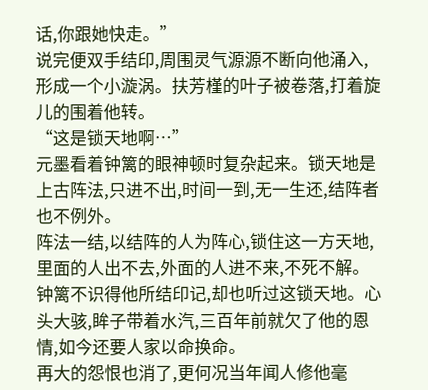话,你跟她快走。”
说完便双手结印,周围灵气源源不断向他涌入,形成一个小漩涡。扶芳槿的叶子被卷落,打着旋儿的围着他转。
“这是锁天地啊…”
元墨看着钟篱的眼神顿时复杂起来。锁天地是上古阵法,只进不出,时间一到,无一生还,结阵者也不例外。
阵法一结,以结阵的人为阵心,锁住这一方天地,里面的人出不去,外面的人进不来,不死不解。
钟篱不识得他所结印记,却也听过这锁天地。心头大骇,眸子带着水汽,三百年前就欠了他的恩情,如今还要人家以命换命。
再大的怨恨也消了,更何况当年闻人修他毫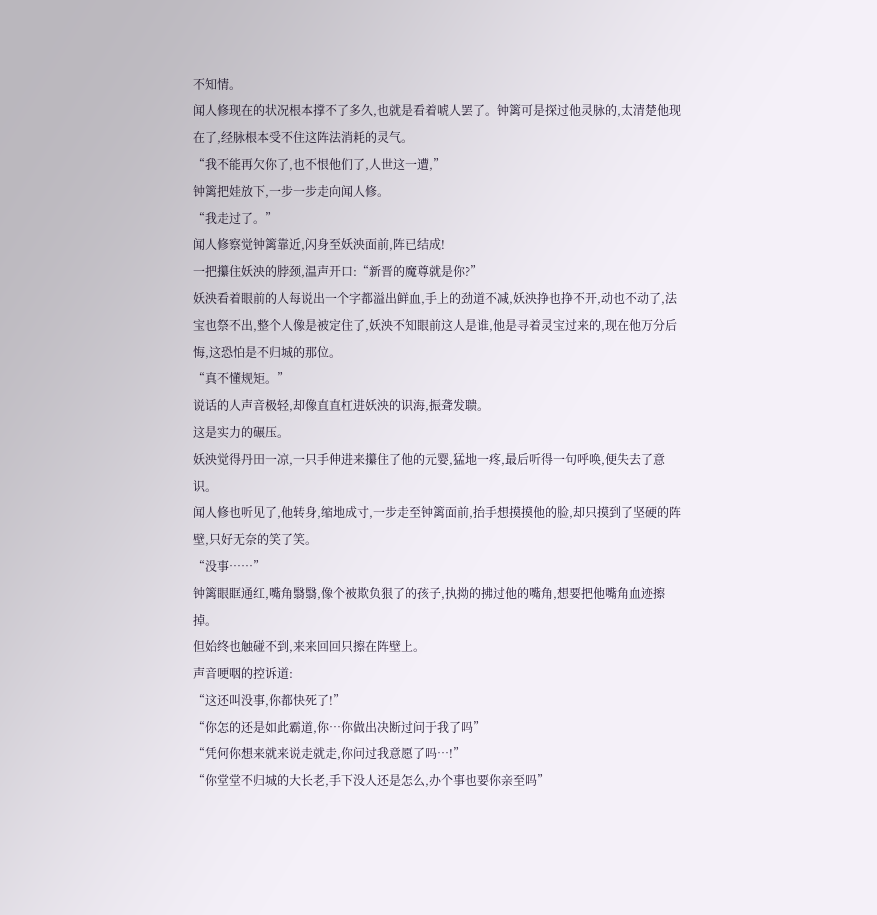不知情。
闻人修现在的状况根本撑不了多久,也就是看着唬人罢了。钟篱可是探过他灵脉的,太清楚他现在了,经脉根本受不住这阵法消耗的灵气。
“我不能再欠你了,也不恨他们了,人世这一遭,”
钟篱把娃放下,一步一步走向闻人修。
“我走过了。”
闻人修察觉钟篱靠近,闪身至妖泱面前,阵已结成!
一把攥住妖泱的脖颈,温声开口:“新晋的魔尊就是你?”
妖泱看着眼前的人每说出一个字都溢出鲜血,手上的劲道不减,妖泱挣也挣不开,动也不动了,法宝也祭不出,整个人像是被定住了,妖泱不知眼前这人是谁,他是寻着灵宝过来的,现在他万分后悔,这恐怕是不归城的那位。
“真不懂规矩。”
说话的人声音极轻,却像直直杠进妖泱的识海,振聋发聩。
这是实力的碾压。
妖泱觉得丹田一凉,一只手伸进来攥住了他的元婴,猛地一疼,最后听得一句呼唤,便失去了意识。
闻人修也听见了,他转身,缩地成寸,一步走至钟篱面前,抬手想摸摸他的脸,却只摸到了坚硬的阵壁,只好无奈的笑了笑。
“没事……”
钟篱眼眶通红,嘴角翳翳,像个被欺负狠了的孩子,执拗的拂过他的嘴角,想要把他嘴角血迹擦掉。
但始终也触碰不到,来来回回只擦在阵壁上。
声音哽咽的控诉道:
“这还叫没事,你都快死了!”
“你怎的还是如此霸道,你…你做出决断过问于我了吗”
“凭何你想来就来说走就走,你问过我意愿了吗…!”
“你堂堂不归城的大长老,手下没人还是怎么,办个事也要你亲至吗”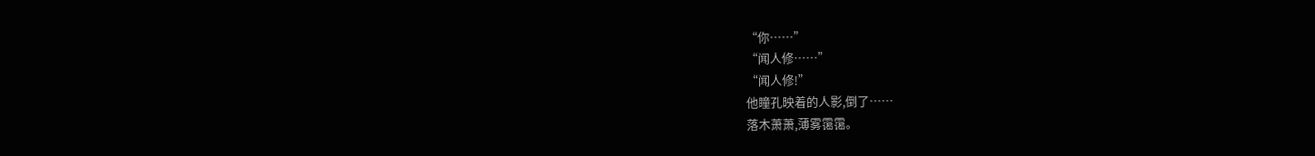“你……”
“闻人修……”
“闻人修!”
他瞳孔映着的人影,倒了……
落木萧萧,薄雾霭霭。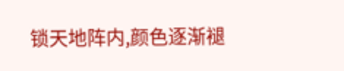锁天地阵内,颜色逐渐褪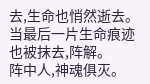去,生命也悄然逝去。
当最后一片生命痕迹也被抹去,阵解。
阵中人,神魂俱灭。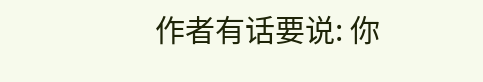作者有话要说: 你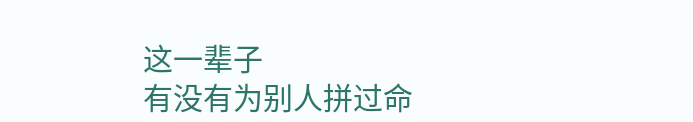这一辈子
有没有为别人拼过命